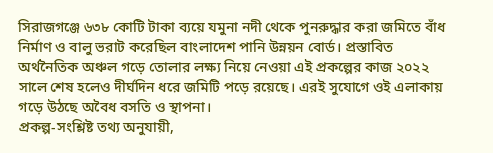সিরাজগঞ্জে ৬৩৮ কোটি টাকা ব্যয়ে যমুনা নদী থেকে পুনরুদ্ধার করা জমিতে বাঁধ নির্মাণ ও বালু ভরাট করেছিল বাংলাদেশ পানি উন্নয়ন বোর্ড। প্রস্তাবিত অর্থনৈতিক অঞ্চল গড়ে তোলার লক্ষ্য নিয়ে নেওয়া এই প্রকল্পের কাজ ২০২২ সালে শেষ হলেও দীর্ঘদিন ধরে জমিটি পড়ে রয়েছে। এরই সুযোগে ওই এলাকায় গড়ে উঠছে অবৈধ বসতি ও স্থাপনা।
প্রকল্প-সংশ্লিষ্ট তথ্য অনুযায়ী,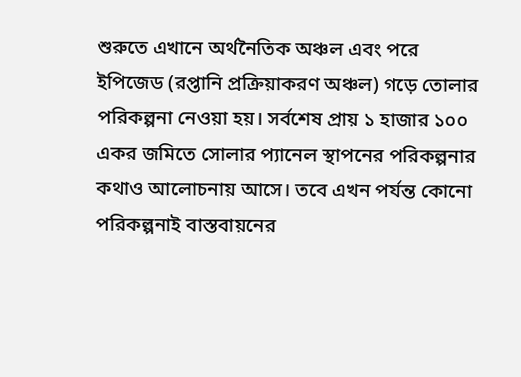শুরুতে এখানে অর্থনৈতিক অঞ্চল এবং পরে ইপিজেড (রপ্তানি প্রক্রিয়াকরণ অঞ্চল) গড়ে তোলার পরিকল্পনা নেওয়া হয়। সর্বশেষ প্রায় ১ হাজার ১০০ একর জমিতে সোলার প্যানেল স্থাপনের পরিকল্পনার কথাও আলোচনায় আসে। তবে এখন পর্যন্ত কোনো পরিকল্পনাই বাস্তবায়নের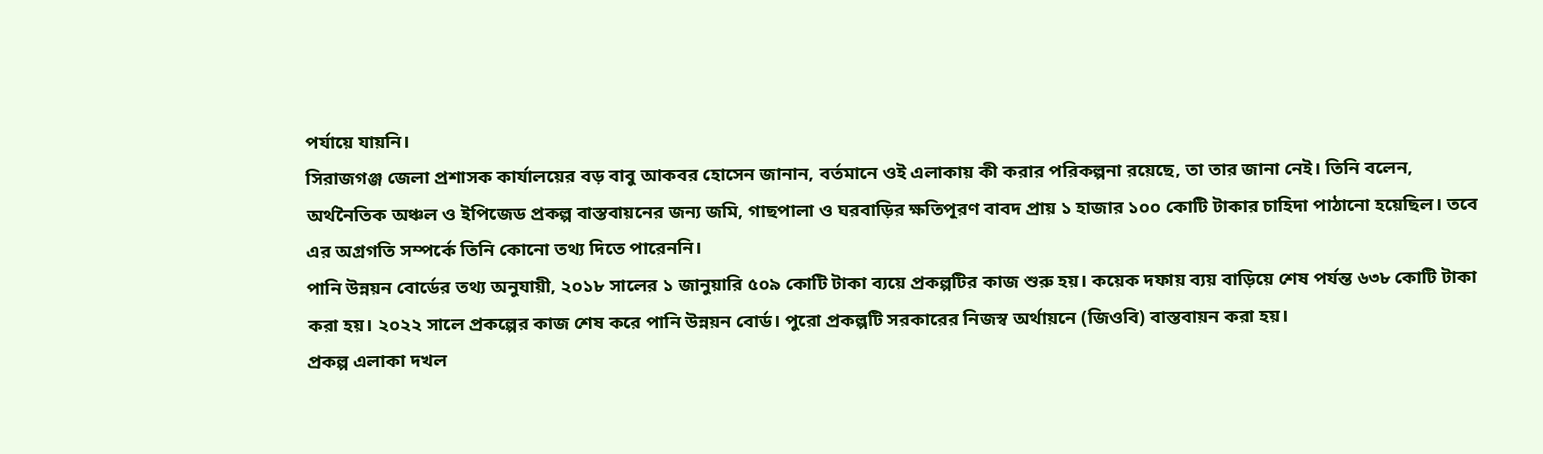পর্যায়ে যায়নি।
সিরাজগঞ্জ জেলা প্রশাসক কার্যালয়ের বড় বাবু আকবর হোসেন জানান, বর্তমানে ওই এলাকায় কী করার পরিকল্পনা রয়েছে, তা তার জানা নেই। তিনি বলেন, অর্থনৈতিক অঞ্চল ও ইপিজেড প্রকল্প বাস্তবায়নের জন্য জমি, গাছপালা ও ঘরবাড়ির ক্ষতিপূরণ বাবদ প্রায় ১ হাজার ১০০ কোটি টাকার চাহিদা পাঠানো হয়েছিল। তবে এর অগ্রগতি সম্পর্কে তিনি কোনো তথ্য দিতে পারেননি।
পানি উন্নয়ন বোর্ডের তথ্য অনুযায়ী, ২০১৮ সালের ১ জানুয়ারি ৫০৯ কোটি টাকা ব্যয়ে প্রকল্পটির কাজ শুরু হয়। কয়েক দফায় ব্যয় বাড়িয়ে শেষ পর্যন্ত ৬৩৮ কোটি টাকা করা হয়। ২০২২ সালে প্রকল্পের কাজ শেষ করে পানি উন্নয়ন বোর্ড। পুরো প্রকল্পটি সরকারের নিজস্ব অর্থায়নে (জিওবি) বাস্তবায়ন করা হয়।
প্রকল্প এলাকা দখল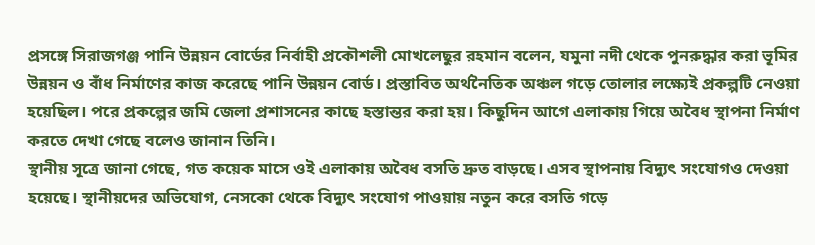প্রসঙ্গে সিরাজগঞ্জ পানি উন্নয়ন বোর্ডের নির্বাহী প্রকৌশলী মোখলেছুর রহমান বলেন, যমুনা নদী থেকে পুনরুদ্ধার করা ভূমির উন্নয়ন ও বাঁধ নির্মাণের কাজ করেছে পানি উন্নয়ন বোর্ড। প্রস্তাবিত অর্থনৈতিক অঞ্চল গড়ে তোলার লক্ষ্যেই প্রকল্পটি নেওয়া হয়েছিল। পরে প্রকল্পের জমি জেলা প্রশাসনের কাছে হস্তান্তর করা হয়। কিছুদিন আগে এলাকায় গিয়ে অবৈধ স্থাপনা নির্মাণ করতে দেখা গেছে বলেও জানান তিনি।
স্থানীয় সূত্রে জানা গেছে, গত কয়েক মাসে ওই এলাকায় অবৈধ বসতি দ্রুত বাড়ছে। এসব স্থাপনায় বিদ্যুৎ সংযোগও দেওয়া হয়েছে। স্থানীয়দের অভিযোগ, নেসকো থেকে বিদ্যুৎ সংযোগ পাওয়ায় নতুন করে বসতি গড়ে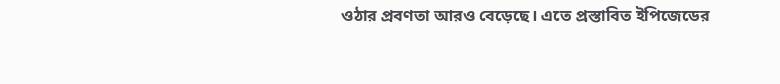ওঠার প্রবণতা আরও বেড়েছে। এতে প্রস্তাবিত ইপিজেডের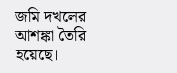জমি দখলের আশঙ্কা তৈরি হয়েছে।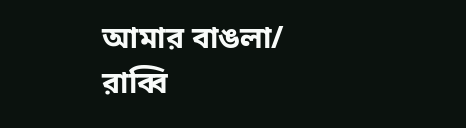আমার বাঙলা/ রাব্বি